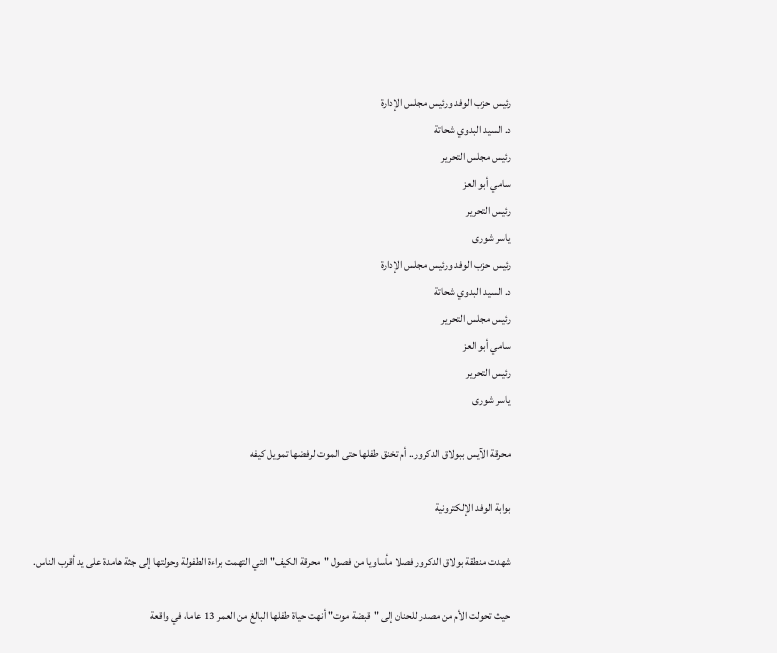رئيس حزب الوفد ورئيس مجلس الإدارة
د. السيد البدوي شحاتة
رئيس مجلس التحرير
سامي أبو العز
رئيس التحرير
ياسر شورى
رئيس حزب الوفد ورئيس مجلس الإدارة
د. السيد البدوي شحاتة
رئيس مجلس التحرير
سامي أبو العز
رئيس التحرير
ياسر شورى

محرقة الآيس ببولاق الدكرور.. أم تخنق طفلها حتى الموت لرفضها تمويل كيفه

بوابة الوفد الإلكترونية

شهدت منطقة بولاق الدكرور فصلا مأساويا من فصول "محرقة الكيف" التي التهمت براءة الطفولة وحولتها إلى جثة هامدة على يد أقرب الناس.

حيث تحولت الأم من مصدر للحنان إلى "قبضة موت" أنهت حياة طفلها البالغ من العمر 13 عاما، في واقعة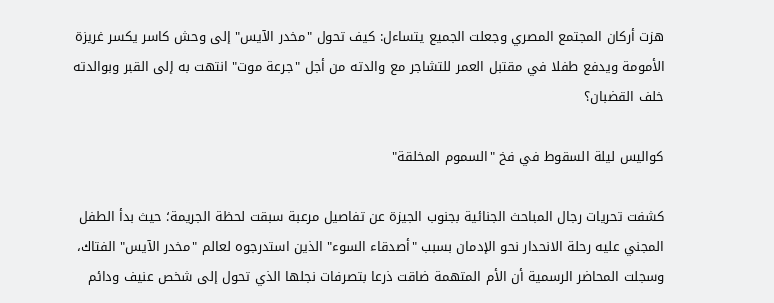هزت أركان المجتمع المصري وجعلت الجميع يتساءل: كيف تحول "مخدر الآيس" إلى وحش كاسر يكسر غريزة الأمومة ويدفع طفلا في مقتبل العمر للتشاجر مع والدته من أجل "جرعة موت" انتهت به إلى القبر وبوالدته خلف القضبان؟

كواليس ليلة السقوط في فخ "السموم المخلقة"

كشفت تحريات رجال المباحث الجنائية بجنوب الجيزة عن تفاصيل مرعبة سبقت لحظة الجريمة؛ حيث بدأ الطفل المجني عليه رحلة الانحدار نحو الإدمان بسبب "أصدقاء السوء" الذين استدرجوه لعالم "مخدر الآيس" الفتاك، وسجلت المحاضر الرسمية أن الأم المتهمة ضاقت ذرعا بتصرفات نجلها الذي تحول إلى شخص عنيف ودائم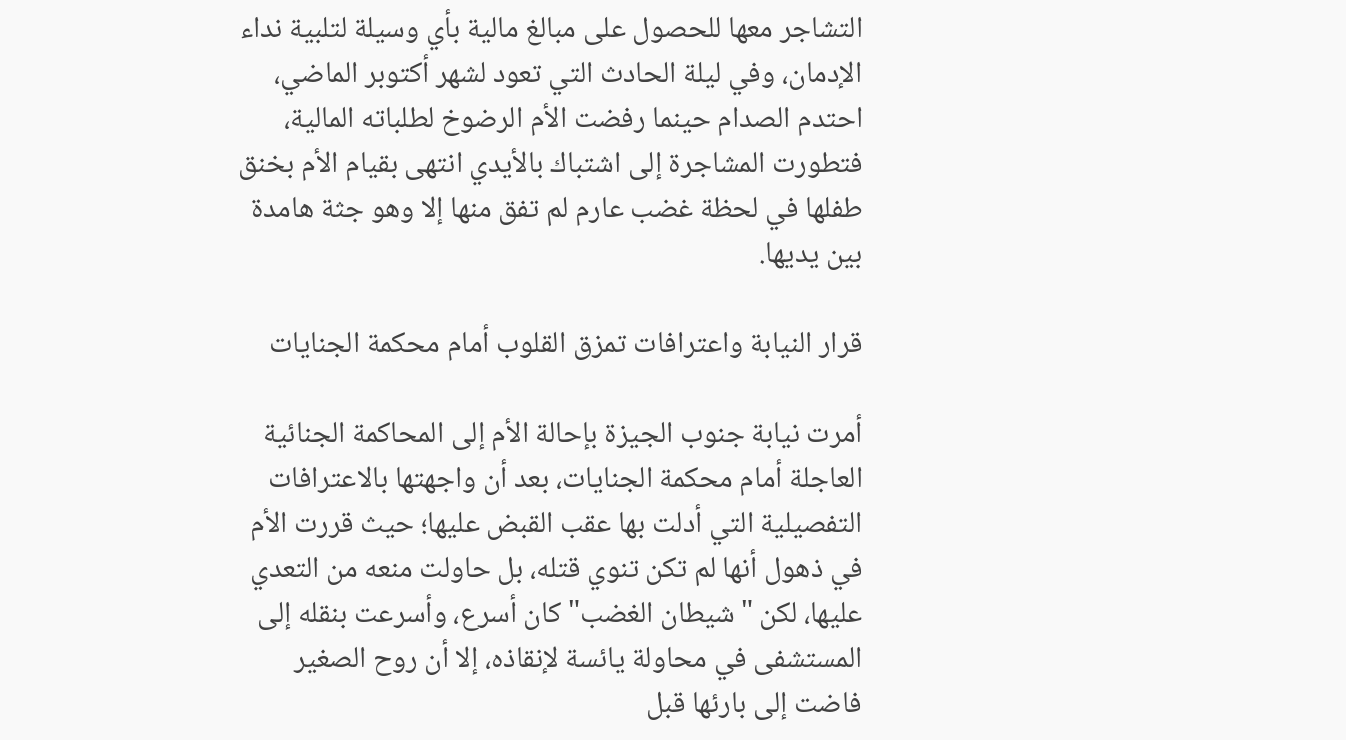التشاجر معها للحصول على مبالغ مالية بأي وسيلة لتلبية نداء الإدمان، وفي ليلة الحادث التي تعود لشهر أكتوبر الماضي، احتدم الصدام حينما رفضت الأم الرضوخ لطلباته المالية، فتطورت المشاجرة إلى اشتباك بالأيدي انتهى بقيام الأم بخنق طفلها في لحظة غضب عارم لم تفق منها إلا وهو جثة هامدة بين يديها.

قرار النيابة واعترافات تمزق القلوب أمام محكمة الجنايات

أمرت نيابة جنوب الجيزة بإحالة الأم إلى المحاكمة الجنائية العاجلة أمام محكمة الجنايات، بعد أن واجهتها بالاعترافات التفصيلية التي أدلت بها عقب القبض عليها؛ حيث قررت الأم في ذهول أنها لم تكن تنوي قتله، بل حاولت منعه من التعدي عليها، لكن "شيطان الغضب" كان أسرع، وأسرعت بنقله إلى المستشفى في محاولة يائسة لإنقاذه، إلا أن روح الصغير فاضت إلى بارئها قبل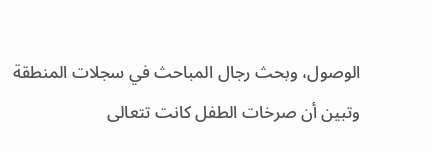الوصول، وبحث رجال المباحث في سجلات المنطقة وتبين أن صرخات الطفل كانت تتعالى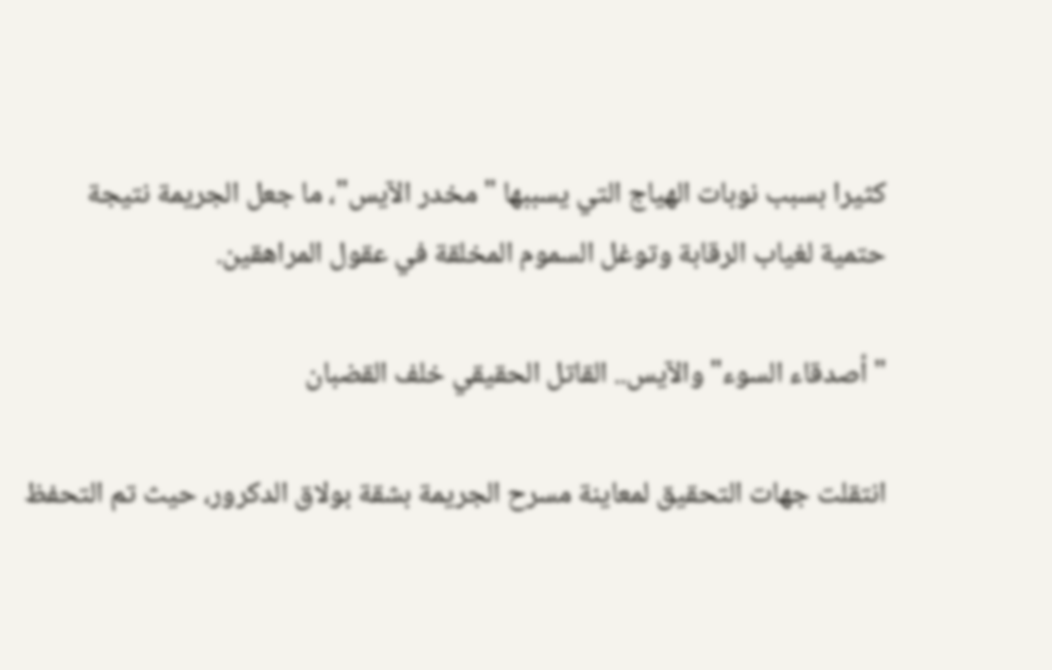كثيرا بسبب نوبات الهياج التي يسببها "مخدر الآيس"، ما جعل الجريمة نتيجة حتمية لغياب الرقابة وتوغل السموم المخلقة في عقول المراهقين.

"أصدقاء السوء" والآيس.. القاتل الحقيقي خلف القضبان

انتقلت جهات التحقيق لمعاينة مسرح الجريمة بشقة بولاق الدكرور، حيث تم التحفظ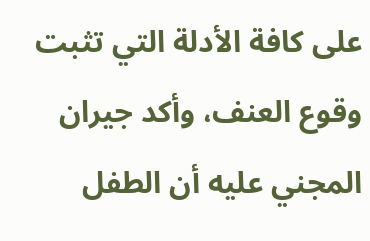على كافة الأدلة التي تثبت وقوع العنف، وأكد جيران المجني عليه أن الطفل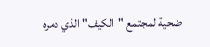ضحية لمجتمع "الكيف" الذي دمره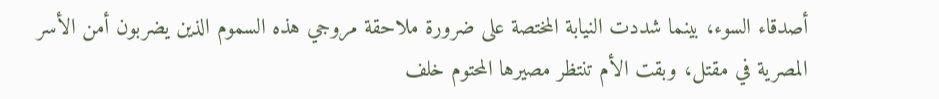أصدقاء السوء، بينما شددت النيابة المختصة على ضرورة ملاحقة مروجي هذه السموم الذين يضربون أمن الأسر المصرية في مقتل، وبقت الأم تنتظر مصيرها المحتوم خلف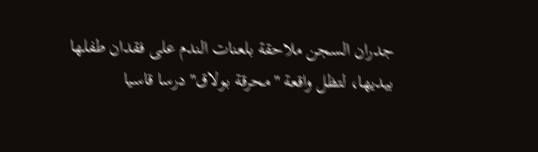جدران السجن ملاحقة بلعنات الندم على فقدان طفلها بيديها، لتظل واقعة "محرقة بولاق" درسا قاسيا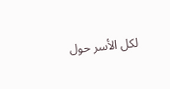لكل الأسر حول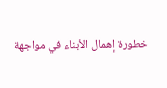خطورة إهمال الأبناء في مواجهة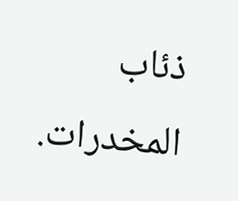ذئاب المخدرات.